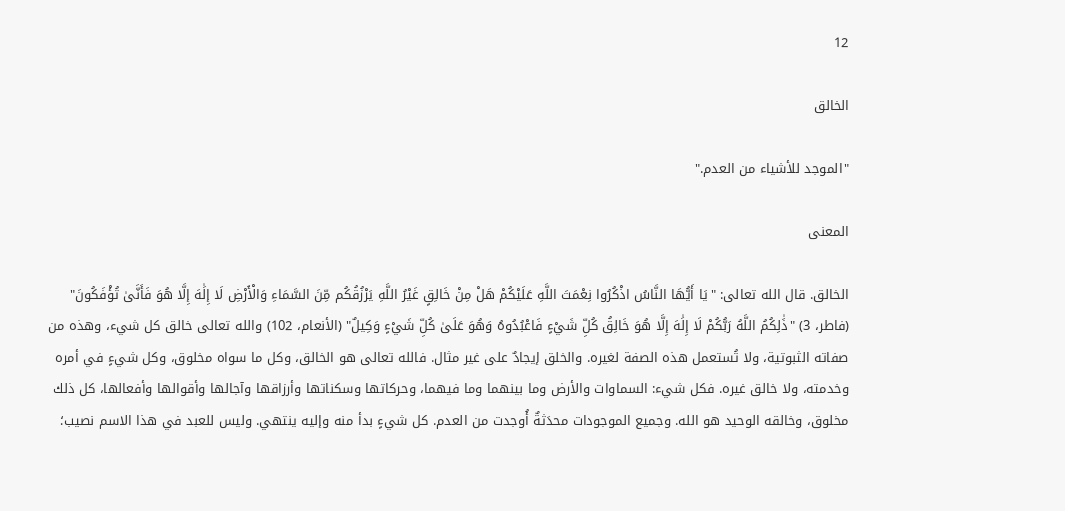12

الخالق

"الموجد للأشياء من العدم."

المعنى

الخالق. قال الله تعالى: "يَا أَيُّهَا النَّاسُ اذْكُرُوا نِعْمَتَ اللَّهِ عَلَيْكُمْ هَلْ مِنْ خَالِقٍ غَيْرُ اللَّهِ يَرْزُقُكُم مِّنَ السَّمَاءِ وَالْأَرْضِ لَا إِلَٰهَ إِلَّا هُوَ فَأَنَّىٰ تُؤْفَكُونَ" (فاطر، 3) "ذَٰلِكُمُ اللَّهُ رَبُّكُمْ لَا إِلَٰهَ إِلَّا هُوَ خَالِقُ كُلِّ شَيْءٍ فَاعْبُدُوهُ وَهُوَ عَلَىٰ كُلِّ شَيْءٍ وَكِيلٌ" (الأنعام، 102) والله تعالى خالق كل شيء، وهذه من صفاته الثبوتية، ولا تُستعمل هذه الصفة لغيره. والخلق إيجادٌ على غير مثال. فالله تعالى هو الخالق، وكل ما سواه مخلوق، وكل شيءٍ في أمره وخدمته، ولا خالق غيره. فكل شيء: السماوات والأرض وما بينهما وما فيهما، وحركاتها وسكناتها وأرزاقها وآجالها وأقوالها وأفعالها، كل ذلك مخلوق، وخالقه الوحيد هو الله. وجميع الموجودات محدَثةٌ أُوجدت من العدم. كل شيءٍ بدأ منه وإليه ينتهي. وليس للعبد في هذا الاسم نصيب؛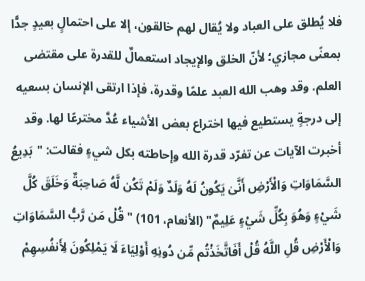فلا يُطلق على العباد ولا يُقال لهم خالقون، إلا على احتمالٍ بعيدٍ جدًّا بمعنًى مجازي؛ لأنّ الخلق والإيجاد استعمالٌ للقدرة على مقتضى العلم. وقد وهب الله العبد علمًا وقدرة، فإذا ارتقى الإنسان بسعيه إلى درجةٍ يستطيع فيها اختراع بعض الأشياء عُدَّ مخترعًا لها. وقد أخبرت الآيات عن تفرّد قدرة الله وإحاطته بكل شيءٍ فقالت: "بَدِيعُ السَّمَاوَاتِ وَالْأَرْضِ أَنَّىٰ يَكُونُ لَهُ وَلَدٌ وَلَمْ تَكُن لَّهُ صَاحِبَةٌ وَخَلَقَ كُلَّ شَيْءٍ وَهُوَ بِكُلِّ شَيْءٍ عَلِيمٌ" (الأنعام، 101) "قُلْ مَن رَّبُّ السَّمَاوَاتِ وَالْأَرْضِ قُلِ اللَّهُ قُلْ أَفَاتَّخَذْتُم مِّن دُونِهِ أَوْلِيَاءَ لَا يَمْلِكُونَ لِأَنفُسِهِمْ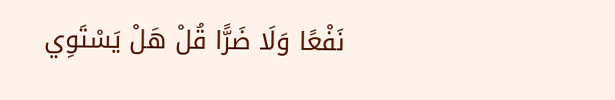نَفْعًا وَلَا ضَرًّا قُلْ هَلْ يَسْتَوِي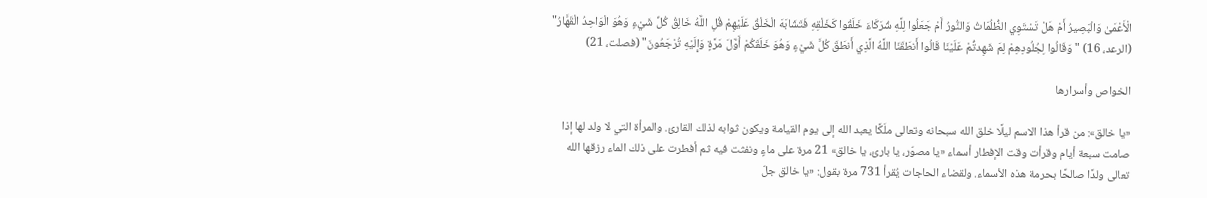الْأَعْمَىٰ وَالْبَصِيرُ أَمْ هَلْ تَسْتَوِي الظُّلُمَاتُ وَالنُّورُ أَمْ جَعَلُوا لِلَّهِ شُرَكَاءَ خَلَقُوا كَخَلْقِهِ فَتَشَابَهَ الْخَلْقُ عَلَيْهِمْ قُلِ اللَّهُ خَالِقُ كُلِّ شَيْءٍ وَهُوَ الْوَاحِدُ الْقَهَّارُ" (الرعد، 16) "وَقَالُوا لِجُلُودِهِمْ لِمَ شَهِدتُّمْ عَلَيْنَا قَالُوا أَنطَقَنَا اللَّهُ الَّذِي أَنطَقَ كُلَّ شَيْءٍ وَهُوَ خَلَقَكُمْ أَوَّلَ مَرَّةٍ وَإِلَيْهِ تُرْجَعُونَ" (فصلت، 21)

الخواص وأسرارها

«يا خالق»: من قرأ هذا الاسم ليلًا خلق الله سبحانه وتعالى ملَكًا يعبد الله إلى يوم القيامة ويكون ثوابه لذلك القارئ. والمرأة التي لا ولد لها إذا صامت سبعة أيام وقرأت وقت الإفطار أسماء «يا مصوّر، يا بارئ، يا خالق» 21 مرة على ماءٍ ونفثت فيه ثم أفطرت على ذلك الماء رزقها الله تعالى ولدًا صالحًا بحرمة هذه الأسماء. ولقضاء الحاجات يُقرأ 731 مرة بقول: «يا خالق جلّ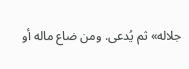جلاله» ثم يُدعى. ومن ضاع ماله أو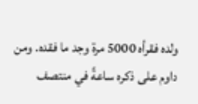ولده فقرأه 5000 مرة وجد ما فقده. ومن داوم على ذكره ساعةً في منتصف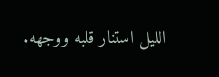الليل استنار قلبه ووجهه.